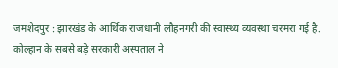जमशेदपुर : झारखंड के आर्थिक राजधानी लौहनगरी की स्वास्थ्य व्यवस्था चरमरा गई है. कोल्हान के सबसे बड़े सरकारी अस्पताल ने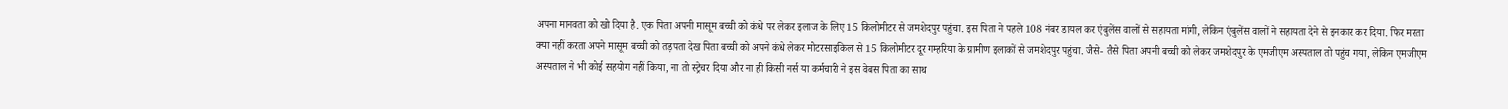अपना मानवता को खो दिया है. एक पिता अपनी मासूम बच्ची को कंधे पर लेकर इलाज के लिए 15 किलोमीटर से जमशेदपुर पहुंचा. इस पिता ने पहले 108 नंबर डायल कर एंबुलेंस वालों से सहायता मांगी, लेकिन एंबुलेंस वालों ने सहायता देने से इनकार कर दिया. फिर मरता क्या नहीं करता अपने मासूम बच्ची को तड़पता देख पिता बच्ची को अपने कंधे लेकर मोटरसाइकिल से 15 किलोमीटर दूर गम्हरिया के ग्रामीण इलाकों से जमशेदपुर पहुंचा. जैसे- तैसे पिता अपनी बच्ची को लेकर जमशेदपुर के एमजीएम अस्पताल तो पहुंच गया, लेकिन एमजीएम अस्पताल ने भी कोई सहयोग नहीं किया, ना तो स्ट्रेचर दिया और ना ही किसी नर्स या कर्मचारी ने इस वेबस पिता का साथ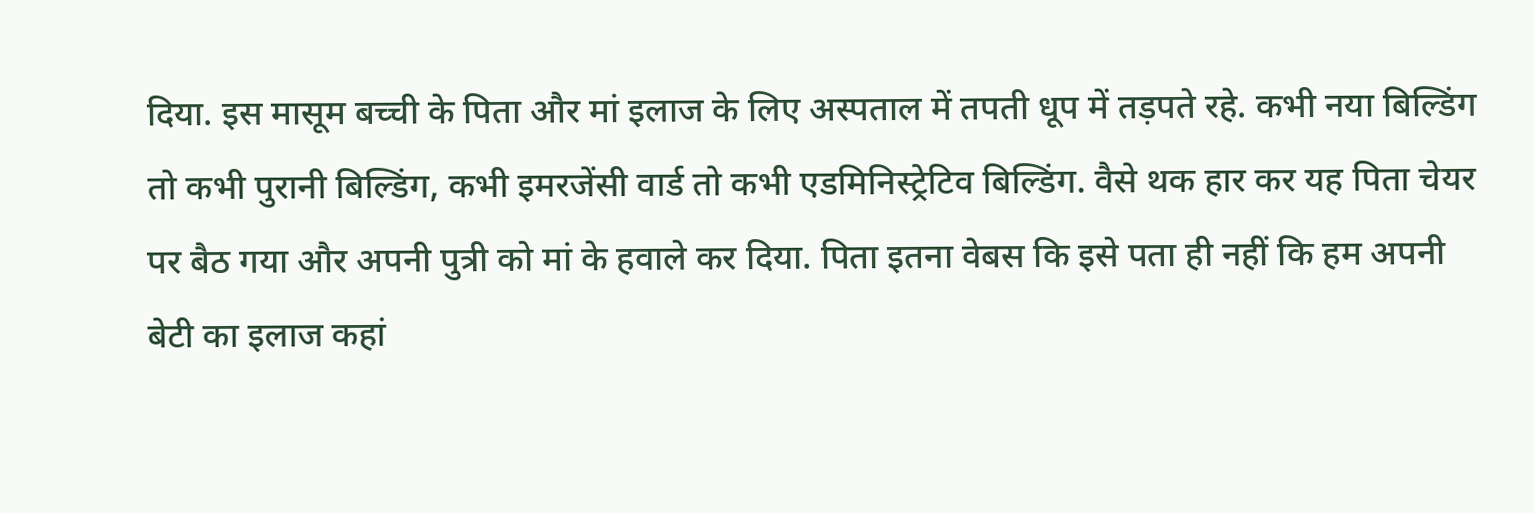दिया. इस मासूम बच्ची के पिता और मां इलाज के लिए अस्पताल में तपती धूप में तड़पते रहे. कभी नया बिल्डिंग तो कभी पुरानी बिल्डिंग, कभी इमरजेंसी वार्ड तो कभी एडमिनिस्ट्रेटिव बिल्डिंग. वैसे थक हार कर यह पिता चेयर पर बैठ गया और अपनी पुत्री को मां के हवाले कर दिया. पिता इतना वेबस कि इसे पता ही नहीं कि हम अपनी बेटी का इलाज कहां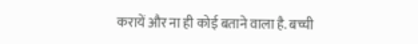करायें और ना ही कोई बताने वाला है. बच्ची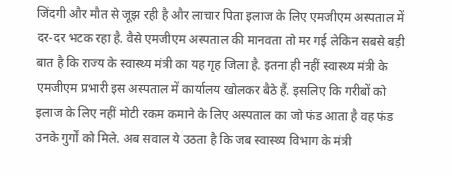जिंदगी और मौत से जूझ रही है और लाचार पिता इलाज के लिए एमजीएम अस्पताल में दर-दर भटक रहा है. वैसे एमजीएम अस्पताल की मानवता तो मर गई लेकिन सबसे बड़ी बात है कि राज्य के स्वास्थ्य मंत्री का यह गृह जिला है. इतना ही नहीं स्वास्थ्य मंत्री के एमजीएम प्रभारी इस अस्पताल में कार्यालय खोलकर बैठे हैं. इसलिए कि गरीबों को इलाज के लिए नहीं मोटी रकम कमाने के लिए अस्पताल का जो फंड आता है वह फंड उनके गुर्गों को मिले. अब सवाल ये उठता है कि जब स्वास्थ्य विभाग के मंत्री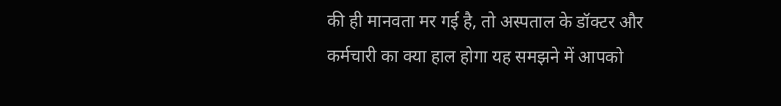की ही मानवता मर गई है, तो अस्पताल के डॉक्टर और कर्मचारी का क्या हाल होगा यह समझने में आपको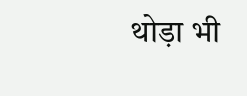थोड़ा भी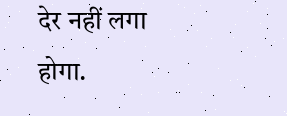देर नहीं लगा होगा.